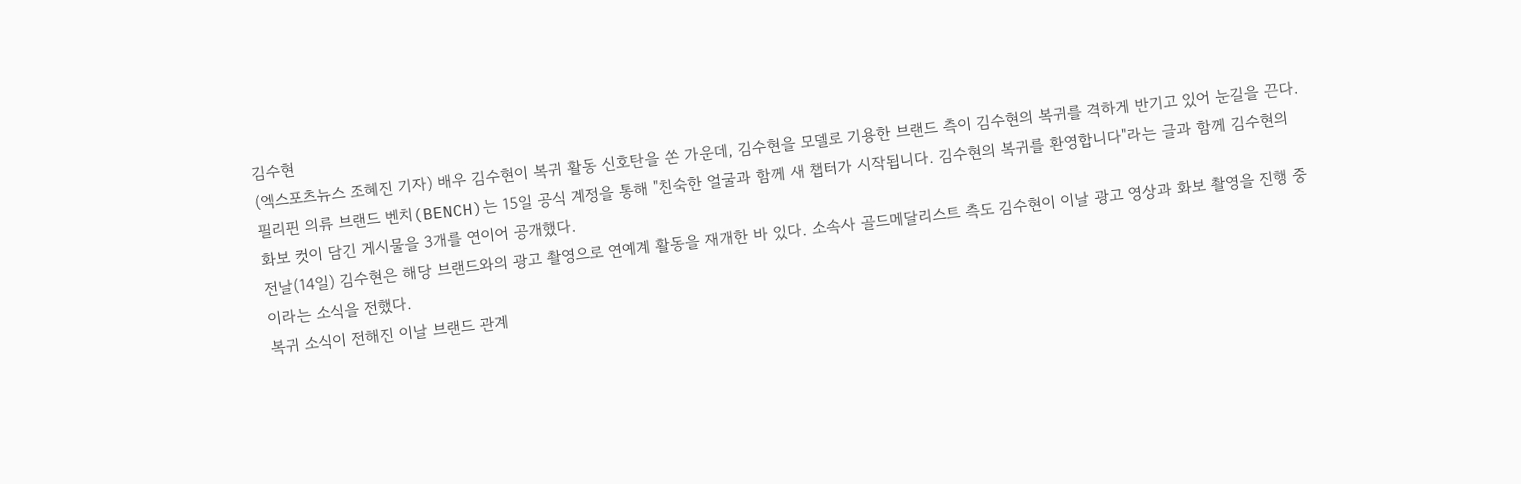김수현
(엑스포츠뉴스 조혜진 기자) 배우 김수현이 복귀 활동 신호탄을 쏜 가운데, 김수현을 모델로 기용한 브랜드 측이 김수현의 복귀를 격하게 반기고 있어 눈길을 끈다.
필리핀 의류 브랜드 벤치(BENCH)는 15일 공식 계정을 통해 "친숙한 얼굴과 함께 새 챕터가 시작됩니다. 김수현의 복귀를 환영합니다"라는 글과 함께 김수현의 화보 컷이 담긴 게시물을 3개를 연이어 공개했다.
전날(14일) 김수현은 해당 브랜드와의 광고 촬영으로 연예계 활동을 재개한 바 있다. 소속사 골드메달리스트 측도 김수현이 이날 광고 영상과 화보 촬영을 진행 중이라는 소식을 전했다.
복귀 소식이 전해진 이날 브랜드 관계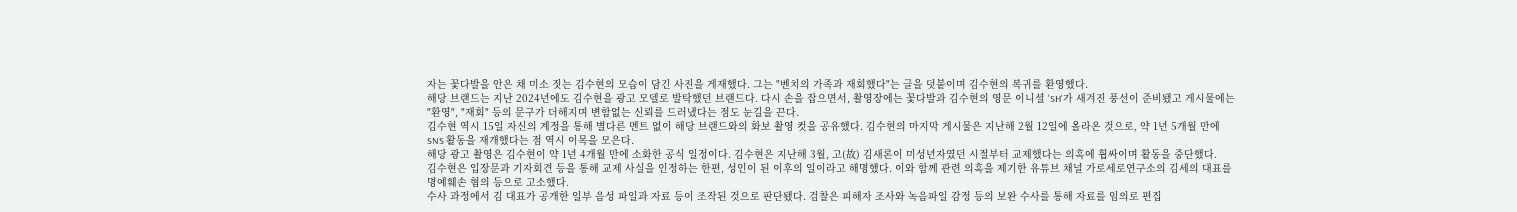자는 꽃다발을 안은 채 미소 짓는 김수현의 모습이 담긴 사진을 게재했다. 그는 "벤치의 가족과 재회했다"는 글을 덧붙이며 김수현의 복귀를 환영했다.
해당 브랜드는 지난 2024년에도 김수현을 광고 모델로 발탁했던 브랜드다. 다시 손을 잡으면서, 촬영장에는 꽃다발과 김수현의 영문 이니셜 'SH'가 새겨진 풍선이 준비됐고 게시물에는 "환영", "재회" 등의 문구가 더해지며 변함없는 신뢰를 드러냈다는 점도 눈길을 끈다.
김수현 역시 15일 자신의 계정을 통해 별다른 멘트 없이 해당 브랜드와의 화보 촬영 컷을 공유했다. 김수현의 마지막 게시물은 지난해 2월 12일에 올라온 것으로, 약 1년 5개월 만에 SNS 활동을 재개했다는 점 역시 이목을 모은다.
해당 광고 촬영은 김수현이 약 1년 4개월 만에 소화한 공식 일정이다. 김수현은 지난해 3월, 고(故) 김새론이 미성년자였던 시절부터 교제했다는 의혹에 휩싸이며 활동을 중단했다.
김수현은 입장문과 기자회견 등을 통해 교제 사실을 인정하는 한편, 성인이 된 이후의 일이라고 해명했다. 이와 함께 관련 의혹을 제기한 유튜브 채널 가로세로연구소의 김세의 대표를 명예훼손 혐의 등으로 고소했다.
수사 과정에서 김 대표가 공개한 일부 음성 파일과 자료 등이 조작된 것으로 판단됐다. 검찰은 피해자 조사와 녹음파일 감정 등의 보완 수사를 통해 자료를 임의로 편집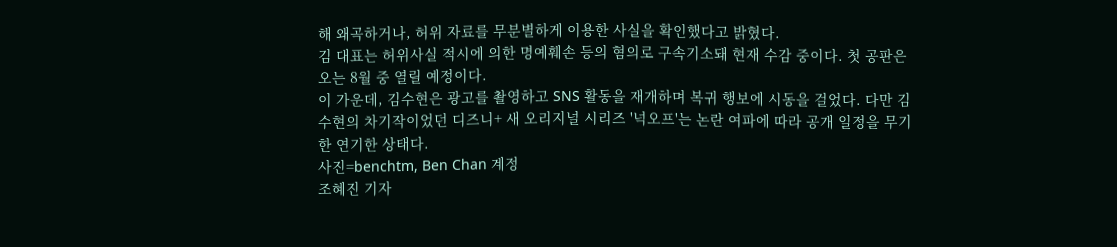해 왜곡하거나, 허위 자료를 무분별하게 이용한 사실을 확인했다고 밝혔다.
김 대표는 허위사실 적시에 의한 명예훼손 등의 혐의로 구속기소돼 현재 수감 중이다. 첫 공판은 오는 8월 중 열릴 예정이다.
이 가운데, 김수현은 광고를 촬영하고 SNS 활동을 재개하며 복귀 행보에 시동을 걸었다. 다만 김수현의 차기작이었던 디즈니+ 새 오리지널 시리즈 '넉오프'는 논란 여파에 따라 공개 일정을 무기한 연기한 상태다.
사진=benchtm, Ben Chan 계정
조혜진 기자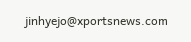jinhyejo@xportsnews.com